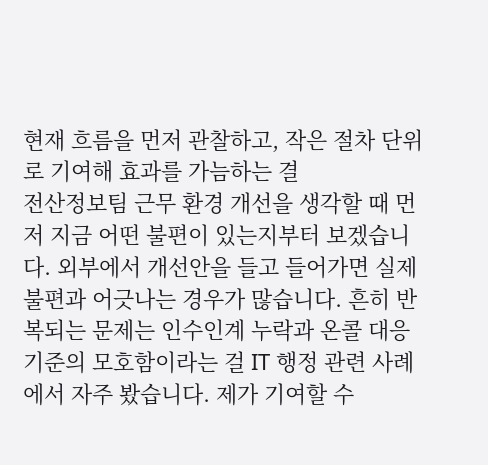현재 흐름을 먼저 관찰하고, 작은 절차 단위로 기여해 효과를 가늠하는 결
전산정보팀 근무 환경 개선을 생각할 때 먼저 지금 어떤 불편이 있는지부터 보겠습니다. 외부에서 개선안을 들고 들어가면 실제 불편과 어긋나는 경우가 많습니다. 흔히 반복되는 문제는 인수인계 누락과 온콜 대응 기준의 모호함이라는 걸 IT 행정 관련 사례에서 자주 봤습니다. 제가 기여할 수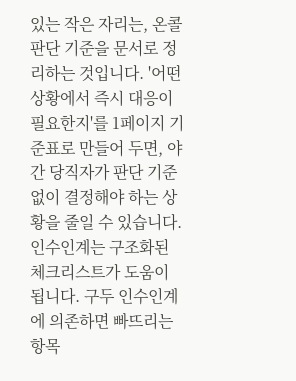있는 작은 자리는, 온콜 판단 기준을 문서로 정리하는 것입니다. '어떤 상황에서 즉시 대응이 필요한지'를 1페이지 기준표로 만들어 두면, 야간 당직자가 판단 기준 없이 결정해야 하는 상황을 줄일 수 있습니다. 인수인계는 구조화된 체크리스트가 도움이 됩니다. 구두 인수인계에 의존하면 빠뜨리는 항목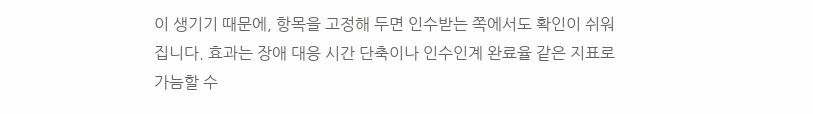이 생기기 때문에, 항목을 고정해 두면 인수받는 쪽에서도 확인이 쉬워집니다. 효과는 장애 대응 시간 단축이나 인수인계 완료율 같은 지표로 가늠할 수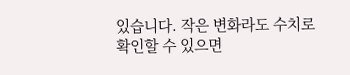있습니다. 작은 변화라도 수치로 확인할 수 있으면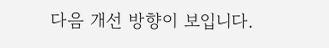다음 개선 방향이 보입니다.